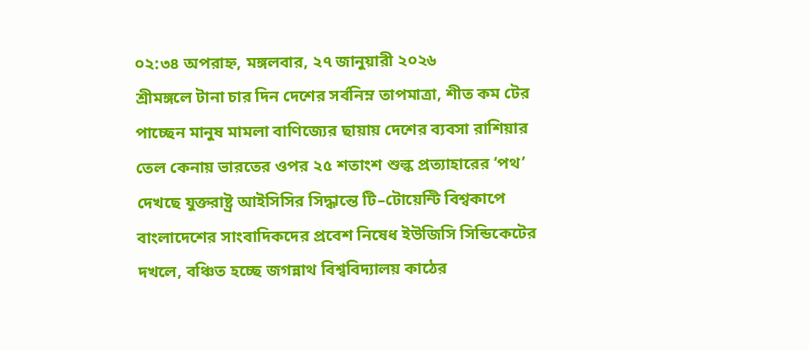০২:৩৪ অপরাহ্ন, মঙ্গলবার, ২৭ জানুয়ারী ২০২৬
শ্রীমঙ্গলে টানা চার দিন দেশের সর্বনিম্ন তাপমাত্রা, শীত কম টের পাচ্ছেন মানুষ মামলা বাণিজ্যের ছায়ায় দেশের ব্যবসা রাশিয়ার তেল কেনায় ভারতের ওপর ২৫ শতাংশ শুল্ক প্রত্যাহারের ‘পথ’ দেখছে যুক্তরাষ্ট্র আইসিসির সিদ্ধান্তে টি–টোয়েন্টি বিশ্বকাপে বাংলাদেশের সাংবাদিকদের প্রবেশ নিষেধ ইউজিসি সিন্ডিকেটের দখলে, বঞ্চিত হচ্ছে জগন্নাথ বিশ্ববিদ্যালয় কাঠের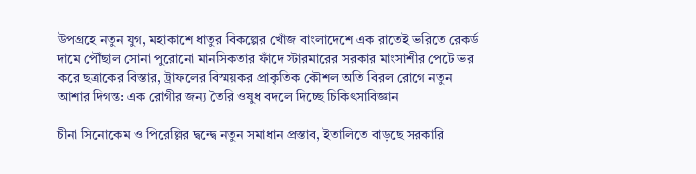উপগ্রহে নতুন যুগ, মহাকাশে ধাতুর বিকল্পের খোঁজ বাংলাদেশে এক রাতেই ভরিতে রেকর্ড দামে পৌঁছাল সোনা পুরোনো মানসিকতার ফাঁদে স্টারমারের সরকার মাংসাশীর পেটে ভর করে ছত্রাকের বিস্তার, ট্রাফলের বিস্ময়কর প্রাকৃতিক কৌশল অতি বিরল রোগে নতুন আশার দিগন্ত: এক রোগীর জন্য তৈরি ওষুধ বদলে দিচ্ছে চিকিৎসাবিজ্ঞান

চীনা সিনোকেম ও পিরেল্লির দ্বন্দ্বে নতুন সমাধান প্রস্তাব, ইতালিতে বাড়ছে সরকারি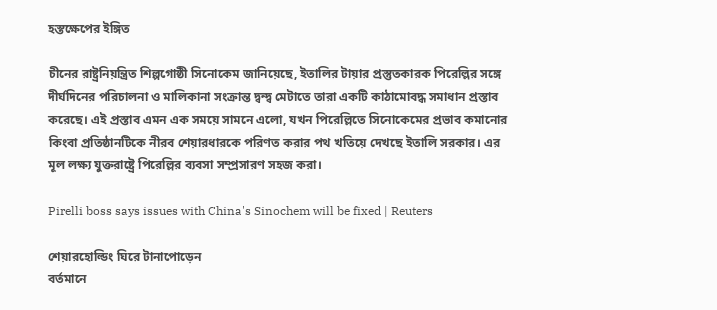হস্তক্ষেপের ইঙ্গিত

চীনের রাষ্ট্রনিয়ন্ত্রিত শিল্পগোষ্ঠী সিনোকেম জানিয়েছে, ইতালির টায়ার প্রস্তুতকারক পিরেল্লির সঙ্গে দীর্ঘদিনের পরিচালনা ও মালিকানা সংক্রান্ত দ্বন্দ্ব মেটাতে তারা একটি কাঠামোবদ্ধ সমাধান প্রস্তাব করেছে। এই প্রস্তাব এমন এক সময়ে সামনে এলো, যখন পিরেল্লিতে সিনোকেমের প্রভাব কমানোর কিংবা প্রতিষ্ঠানটিকে নীরব শেয়ারধারকে পরিণত করার পথ খতিয়ে দেখছে ইতালি সরকার। এর মূল লক্ষ্য যুক্তরাষ্ট্রে পিরেল্লির ব্যবসা সম্প্রসারণ সহজ করা।

Pirelli boss says issues with China's Sinochem will be fixed | Reuters

শেয়ারহোল্ডিং ঘিরে টানাপোড়েন
বর্তমানে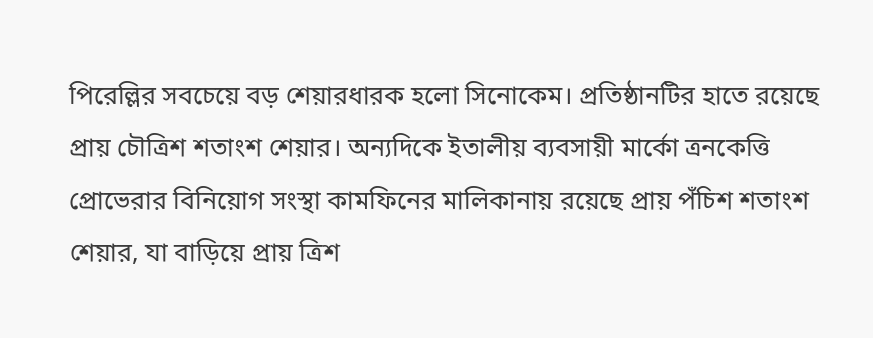পিরেল্লির সবচেয়ে বড় শেয়ারধারক হলো সিনোকেম। প্রতিষ্ঠানটির হাতে রয়েছে প্রায় চৌত্রিশ শতাংশ শেয়ার। অন্যদিকে ইতালীয় ব্যবসায়ী মার্কো ত্রনকেত্তি প্রোভেরার বিনিয়োগ সংস্থা কামফিনের মালিকানায় রয়েছে প্রায় পঁচিশ শতাংশ শেয়ার, যা বাড়িয়ে প্রায় ত্রিশ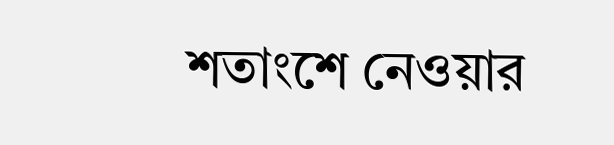শতাংশে নেওয়ার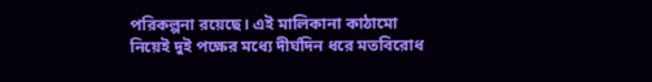পরিকল্পনা রয়েছে। এই মালিকানা কাঠামো নিয়েই দুই পক্ষের মধ্যে দীর্ঘদিন ধরে মতবিরোধ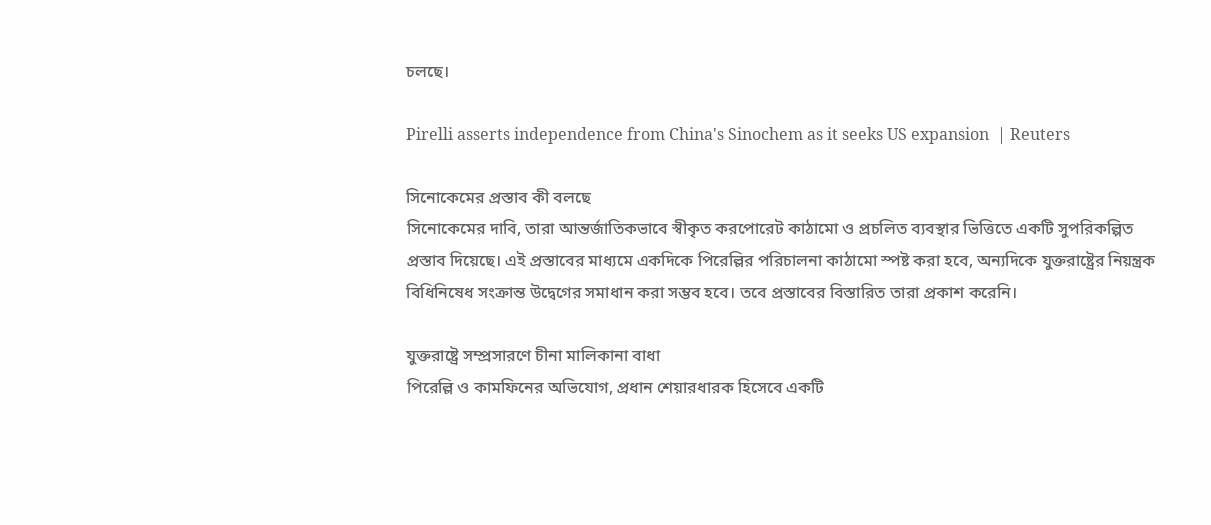চলছে।

Pirelli asserts independence from China's Sinochem as it seeks US expansion  | Reuters

সিনোকেমের প্রস্তাব কী বলছে
সিনোকেমের দাবি, তারা আন্তর্জাতিকভাবে স্বীকৃত করপোরেট কাঠামো ও প্রচলিত ব্যবস্থার ভিত্তিতে একটি সুপরিকল্পিত প্রস্তাব দিয়েছে। এই প্রস্তাবের মাধ্যমে একদিকে পিরেল্লির পরিচালনা কাঠামো স্পষ্ট করা হবে, অন্যদিকে যুক্তরাষ্ট্রের নিয়ন্ত্রক বিধিনিষেধ সংক্রান্ত উদ্বেগের সমাধান করা সম্ভব হবে। তবে প্রস্তাবের বিস্তারিত তারা প্রকাশ করেনি।

যুক্তরাষ্ট্রে সম্প্রসারণে চীনা মালিকানা বাধা
পিরেল্লি ও কামফিনের অভিযোগ, প্রধান শেয়ারধারক হিসেবে একটি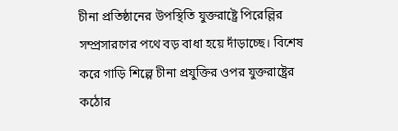চীনা প্রতিষ্ঠানের উপস্থিতি যুক্তরাষ্ট্রে পিরেল্লির সম্প্রসারণের পথে বড় বাধা হয়ে দাঁড়াচ্ছে। বিশেষ করে গাড়ি শিল্পে চীনা প্রযুক্তির ওপর যুক্তরাষ্ট্রের কঠোর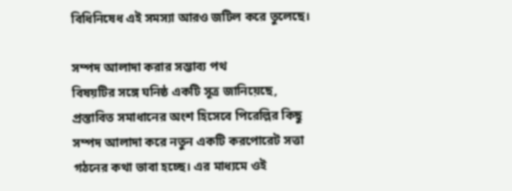বিধিনিষেধ এই সমস্যা আরও জটিল করে তুলেছে।

সম্পদ আলাদা করার সম্ভাব্য পথ
বিষয়টির সঙ্গে ঘনিষ্ঠ একটি সূত্র জানিয়েছে, প্রস্তাবিত সমাধানের অংশ হিসেবে পিরেল্লির কিছু সম্পদ আলাদা করে নতুন একটি করপোরেট সত্তা গঠনের কথা ভাবা হচ্ছে। এর মাধ্যমে ওই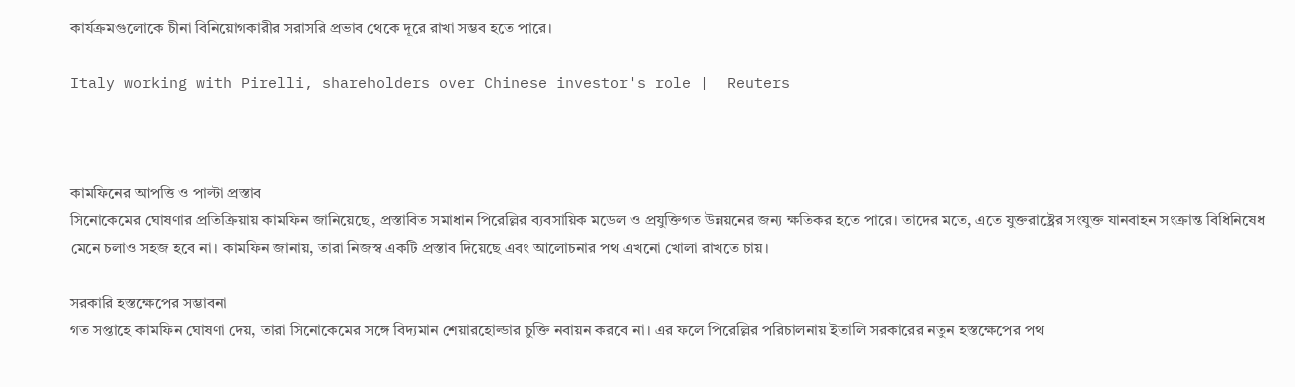কার্যক্রমগুলোকে চীনা বিনিয়োগকারীর সরাসরি প্রভাব থেকে দূরে রাখা সম্ভব হতে পারে।

Italy working with Pirelli, shareholders over Chinese investor's role |  Reuters



কামফিনের আপত্তি ও পাল্টা প্রস্তাব
সিনোকেমের ঘোষণার প্রতিক্রিয়ায় কামফিন জানিয়েছে, প্রস্তাবিত সমাধান পিরেল্লির ব্যবসায়িক মডেল ও প্রযুক্তিগত উন্নয়নের জন্য ক্ষতিকর হতে পারে। তাদের মতে, এতে যুক্তরাষ্ট্রের সংযুক্ত যানবাহন সংক্রান্ত বিধিনিষেধ মেনে চলাও সহজ হবে না। কামফিন জানায়, তারা নিজস্ব একটি প্রস্তাব দিয়েছে এবং আলোচনার পথ এখনো খোলা রাখতে চায়।

সরকারি হস্তক্ষেপের সম্ভাবনা
গত সপ্তাহে কামফিন ঘোষণা দেয়, তারা সিনোকেমের সঙ্গে বিদ্যমান শেয়ারহোল্ডার চুক্তি নবায়ন করবে না। এর ফলে পিরেল্লির পরিচালনায় ইতালি সরকারের নতুন হস্তক্ষেপের পথ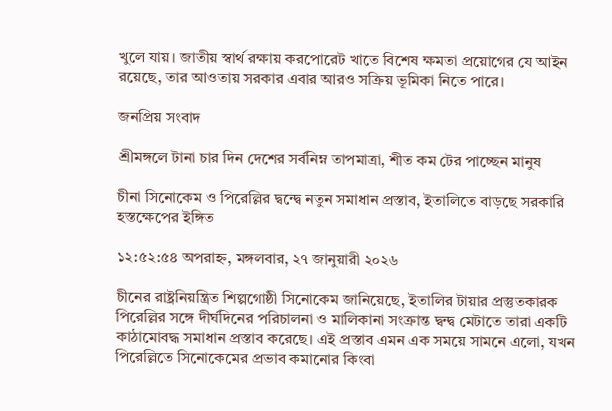খুলে যায়। জাতীয় স্বার্থ রক্ষায় করপোরেট খাতে বিশেষ ক্ষমতা প্রয়োগের যে আইন রয়েছে, তার আওতায় সরকার এবার আরও সক্রিয় ভূমিকা নিতে পারে।

জনপ্রিয় সংবাদ

শ্রীমঙ্গলে টানা চার দিন দেশের সর্বনিম্ন তাপমাত্রা, শীত কম টের পাচ্ছেন মানুষ

চীনা সিনোকেম ও পিরেল্লির দ্বন্দ্বে নতুন সমাধান প্রস্তাব, ইতালিতে বাড়ছে সরকারি হস্তক্ষেপের ইঙ্গিত

১২:৫২:৫৪ অপরাহ্ন, মঙ্গলবার, ২৭ জানুয়ারী ২০২৬

চীনের রাষ্ট্রনিয়ন্ত্রিত শিল্পগোষ্ঠী সিনোকেম জানিয়েছে, ইতালির টায়ার প্রস্তুতকারক পিরেল্লির সঙ্গে দীর্ঘদিনের পরিচালনা ও মালিকানা সংক্রান্ত দ্বন্দ্ব মেটাতে তারা একটি কাঠামোবদ্ধ সমাধান প্রস্তাব করেছে। এই প্রস্তাব এমন এক সময়ে সামনে এলো, যখন পিরেল্লিতে সিনোকেমের প্রভাব কমানোর কিংবা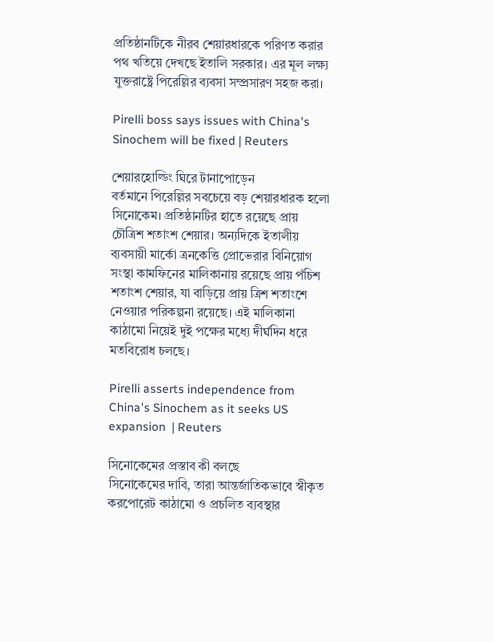প্রতিষ্ঠানটিকে নীরব শেয়ারধারকে পরিণত করার পথ খতিয়ে দেখছে ইতালি সরকার। এর মূল লক্ষ্য যুক্তরাষ্ট্রে পিরেল্লির ব্যবসা সম্প্রসারণ সহজ করা।

Pirelli boss says issues with China's Sinochem will be fixed | Reuters

শেয়ারহোল্ডিং ঘিরে টানাপোড়েন
বর্তমানে পিরেল্লির সবচেয়ে বড় শেয়ারধারক হলো সিনোকেম। প্রতিষ্ঠানটির হাতে রয়েছে প্রায় চৌত্রিশ শতাংশ শেয়ার। অন্যদিকে ইতালীয় ব্যবসায়ী মার্কো ত্রনকেত্তি প্রোভেরার বিনিয়োগ সংস্থা কামফিনের মালিকানায় রয়েছে প্রায় পঁচিশ শতাংশ শেয়ার, যা বাড়িয়ে প্রায় ত্রিশ শতাংশে নেওয়ার পরিকল্পনা রয়েছে। এই মালিকানা কাঠামো নিয়েই দুই পক্ষের মধ্যে দীর্ঘদিন ধরে মতবিরোধ চলছে।

Pirelli asserts independence from China's Sinochem as it seeks US expansion  | Reuters

সিনোকেমের প্রস্তাব কী বলছে
সিনোকেমের দাবি, তারা আন্তর্জাতিকভাবে স্বীকৃত করপোরেট কাঠামো ও প্রচলিত ব্যবস্থার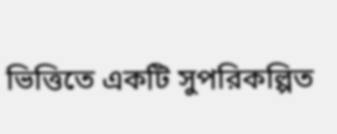ভিত্তিতে একটি সুপরিকল্পিত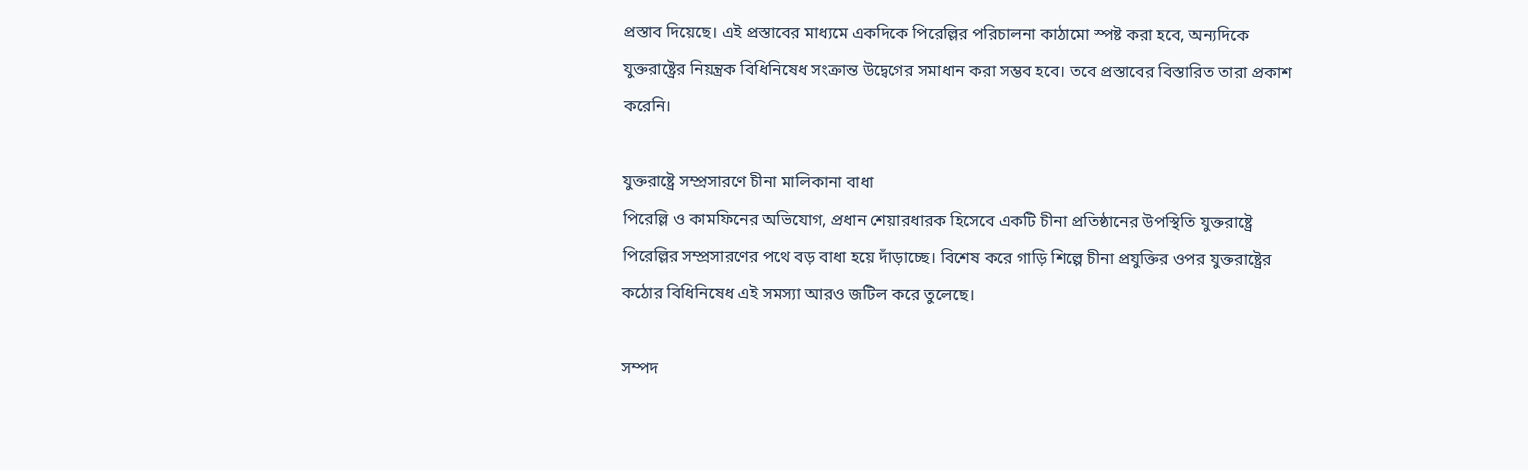প্রস্তাব দিয়েছে। এই প্রস্তাবের মাধ্যমে একদিকে পিরেল্লির পরিচালনা কাঠামো স্পষ্ট করা হবে, অন্যদিকে যুক্তরাষ্ট্রের নিয়ন্ত্রক বিধিনিষেধ সংক্রান্ত উদ্বেগের সমাধান করা সম্ভব হবে। তবে প্রস্তাবের বিস্তারিত তারা প্রকাশ করেনি।

যুক্তরাষ্ট্রে সম্প্রসারণে চীনা মালিকানা বাধা
পিরেল্লি ও কামফিনের অভিযোগ, প্রধান শেয়ারধারক হিসেবে একটি চীনা প্রতিষ্ঠানের উপস্থিতি যুক্তরাষ্ট্রে পিরেল্লির সম্প্রসারণের পথে বড় বাধা হয়ে দাঁড়াচ্ছে। বিশেষ করে গাড়ি শিল্পে চীনা প্রযুক্তির ওপর যুক্তরাষ্ট্রের কঠোর বিধিনিষেধ এই সমস্যা আরও জটিল করে তুলেছে।

সম্পদ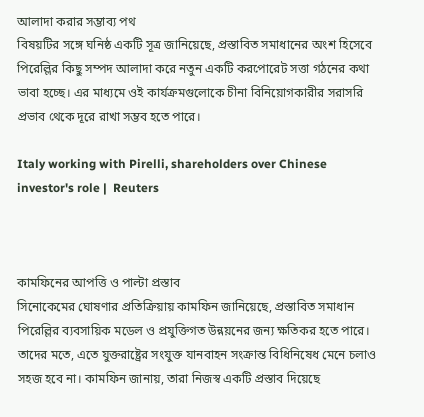আলাদা করার সম্ভাব্য পথ
বিষয়টির সঙ্গে ঘনিষ্ঠ একটি সূত্র জানিয়েছে, প্রস্তাবিত সমাধানের অংশ হিসেবে পিরেল্লির কিছু সম্পদ আলাদা করে নতুন একটি করপোরেট সত্তা গঠনের কথা ভাবা হচ্ছে। এর মাধ্যমে ওই কার্যক্রমগুলোকে চীনা বিনিয়োগকারীর সরাসরি প্রভাব থেকে দূরে রাখা সম্ভব হতে পারে।

Italy working with Pirelli, shareholders over Chinese investor's role |  Reuters



কামফিনের আপত্তি ও পাল্টা প্রস্তাব
সিনোকেমের ঘোষণার প্রতিক্রিয়ায় কামফিন জানিয়েছে, প্রস্তাবিত সমাধান পিরেল্লির ব্যবসায়িক মডেল ও প্রযুক্তিগত উন্নয়নের জন্য ক্ষতিকর হতে পারে। তাদের মতে, এতে যুক্তরাষ্ট্রের সংযুক্ত যানবাহন সংক্রান্ত বিধিনিষেধ মেনে চলাও সহজ হবে না। কামফিন জানায়, তারা নিজস্ব একটি প্রস্তাব দিয়েছে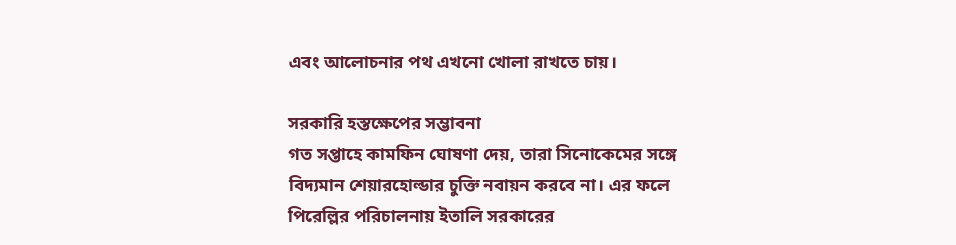এবং আলোচনার পথ এখনো খোলা রাখতে চায়।

সরকারি হস্তক্ষেপের সম্ভাবনা
গত সপ্তাহে কামফিন ঘোষণা দেয়, তারা সিনোকেমের সঙ্গে বিদ্যমান শেয়ারহোল্ডার চুক্তি নবায়ন করবে না। এর ফলে পিরেল্লির পরিচালনায় ইতালি সরকারের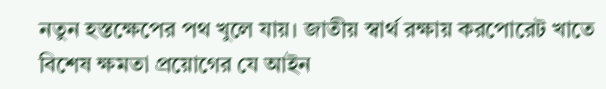নতুন হস্তক্ষেপের পথ খুলে যায়। জাতীয় স্বার্থ রক্ষায় করপোরেট খাতে বিশেষ ক্ষমতা প্রয়োগের যে আইন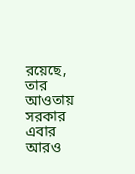রয়েছে, তার আওতায় সরকার এবার আরও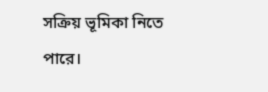সক্রিয় ভূমিকা নিতে পারে।